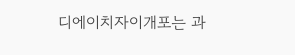디에이치자이개포는 과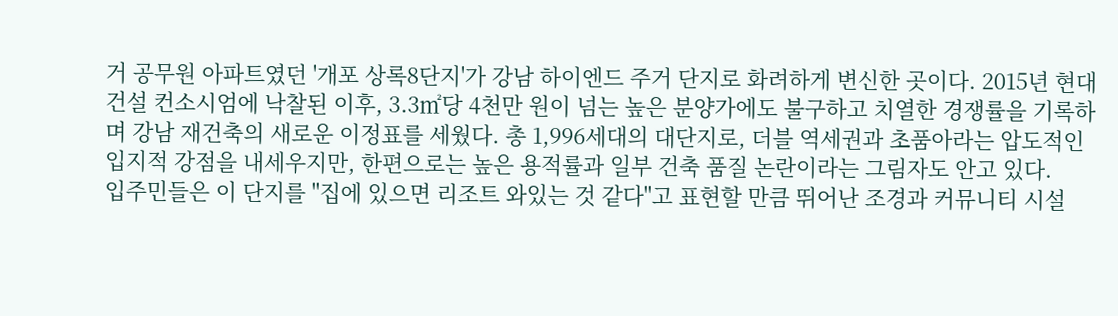거 공무원 아파트였던 '개포 상록8단지'가 강남 하이엔드 주거 단지로 화려하게 변신한 곳이다. 2015년 현대건설 컨소시엄에 낙찰된 이후, 3.3㎡당 4천만 원이 넘는 높은 분양가에도 불구하고 치열한 경쟁률을 기록하며 강남 재건축의 새로운 이정표를 세웠다. 총 1,996세대의 대단지로, 더블 역세권과 초품아라는 압도적인 입지적 강점을 내세우지만, 한편으로는 높은 용적률과 일부 건축 품질 논란이라는 그림자도 안고 있다.
입주민들은 이 단지를 "집에 있으면 리조트 와있는 것 같다"고 표현할 만큼 뛰어난 조경과 커뮤니티 시설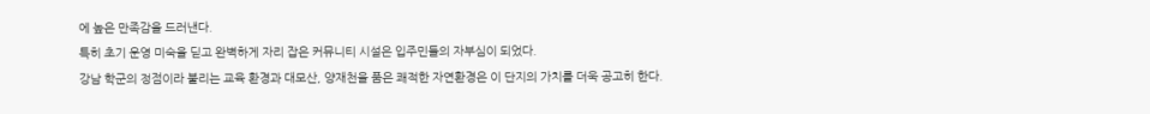에 높은 만족감을 드러낸다.
특히 초기 운영 미숙을 딛고 완벽하게 자리 잡은 커뮤니티 시설은 입주민들의 자부심이 되었다.
강남 학군의 정점이라 불리는 교육 환경과 대모산, 양재천을 품은 쾌적한 자연환경은 이 단지의 가치를 더욱 공고히 한다.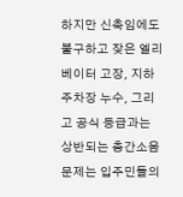하지만 신축임에도 불구하고 잦은 엘리베이터 고장, 지하주차장 누수, 그리고 공식 등급과는 상반되는 층간소음 문제는 입주민들의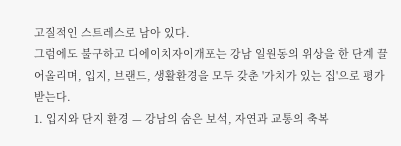고질적인 스트레스로 남아 있다.
그럼에도 불구하고 디에이치자이개포는 강남 일원동의 위상을 한 단계 끌어올리며, 입지, 브랜드, 생활환경을 모두 갖춘 '가치가 있는 집'으로 평가받는다.
1. 입지와 단지 환경 — 강남의 숨은 보석, 자연과 교통의 축복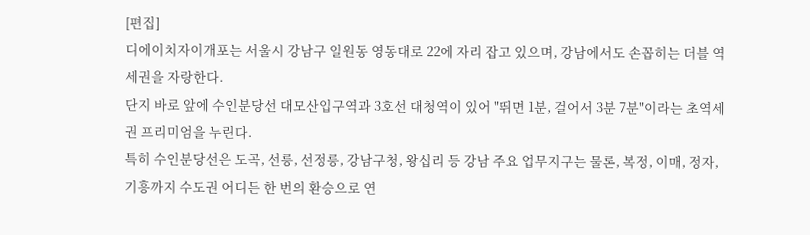[편집]
디에이치자이개포는 서울시 강남구 일원동 영동대로 22에 자리 잡고 있으며, 강남에서도 손꼽히는 더블 역세권을 자랑한다.
단지 바로 앞에 수인분당선 대모산입구역과 3호선 대청역이 있어 "뛰면 1분, 걸어서 3분 7분"이라는 초역세권 프리미엄을 누린다.
특히 수인분당선은 도곡, 선릉, 선정릉, 강남구청, 왕십리 등 강남 주요 업무지구는 물론, 복정, 이매, 정자, 기흥까지 수도권 어디든 한 번의 환승으로 연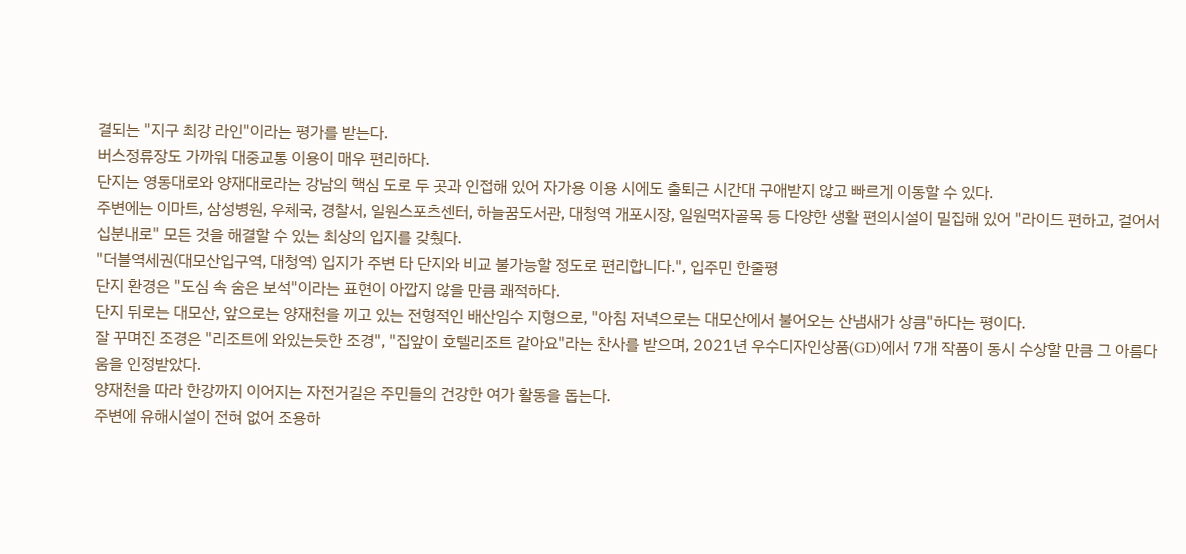결되는 "지구 최강 라인"이라는 평가를 받는다.
버스정류장도 가까워 대중교통 이용이 매우 편리하다.
단지는 영동대로와 양재대로라는 강남의 핵심 도로 두 곳과 인접해 있어 자가용 이용 시에도 출퇴근 시간대 구애받지 않고 빠르게 이동할 수 있다.
주변에는 이마트, 삼성병원, 우체국, 경찰서, 일원스포츠센터, 하늘꿈도서관, 대청역 개포시장, 일원먹자골목 등 다양한 생활 편의시설이 밀집해 있어 "라이드 편하고, 걸어서 십분내로" 모든 것을 해결할 수 있는 최상의 입지를 갖췄다.
"더블역세권(대모산입구역, 대청역) 입지가 주변 타 단지와 비교 불가능할 정도로 편리합니다.", 입주민 한줄평
단지 환경은 "도심 속 숨은 보석"이라는 표현이 아깝지 않을 만큼 쾌적하다.
단지 뒤로는 대모산, 앞으로는 양재천을 끼고 있는 전형적인 배산임수 지형으로, "아침 저녁으로는 대모산에서 불어오는 산냄새가 상큼"하다는 평이다.
잘 꾸며진 조경은 "리조트에 와있는듯한 조경", "집앞이 호텔리조트 같아요"라는 찬사를 받으며, 2021년 우수디자인상품(GD)에서 7개 작품이 동시 수상할 만큼 그 아름다움을 인정받았다.
양재천을 따라 한강까지 이어지는 자전거길은 주민들의 건강한 여가 활동을 돕는다.
주변에 유해시설이 전혀 없어 조용하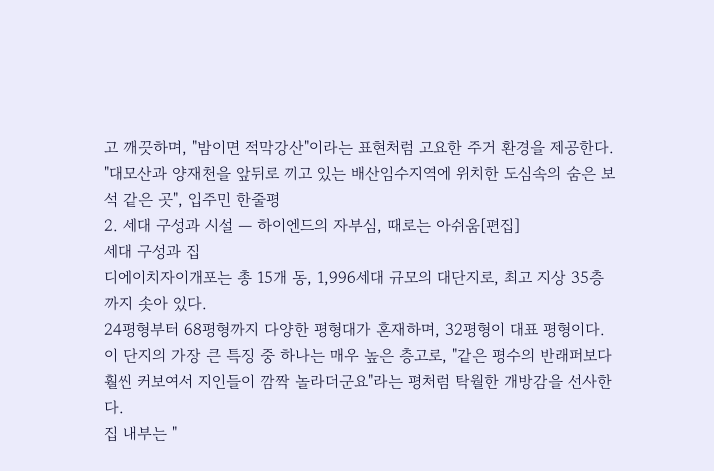고 깨끗하며, "밤이면 적막강산"이라는 표현처럼 고요한 주거 환경을 제공한다.
"대모산과 양재천을 앞뒤로 끼고 있는 배산임수지역에 위치한 도심속의 숨은 보석 같은 곳", 입주민 한줄평
2. 세대 구성과 시설 — 하이엔드의 자부심, 때로는 아쉬움[편집]
세대 구성과 집
디에이치자이개포는 총 15개 동, 1,996세대 규모의 대단지로, 최고 지상 35층까지 솟아 있다.
24평형부터 68평형까지 다양한 평형대가 혼재하며, 32평형이 대표 평형이다.
이 단지의 가장 큰 특징 중 하나는 매우 높은 층고로, "같은 평수의 반래퍼보다 훨씬 커보여서 지인들이 깜짝 놀라더군요"라는 평처럼 탁월한 개방감을 선사한다.
집 내부는 "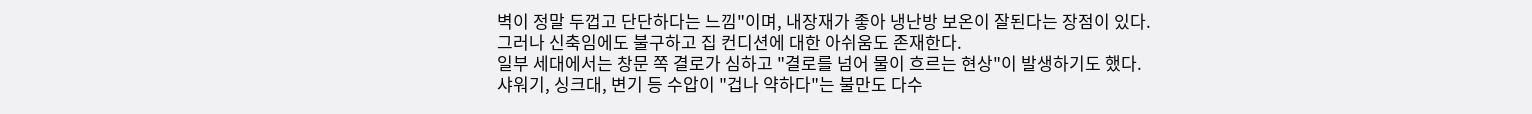벽이 정말 두껍고 단단하다는 느낌"이며, 내장재가 좋아 냉난방 보온이 잘된다는 장점이 있다.
그러나 신축임에도 불구하고 집 컨디션에 대한 아쉬움도 존재한다.
일부 세대에서는 창문 쪽 결로가 심하고 "결로를 넘어 물이 흐르는 현상"이 발생하기도 했다.
샤워기, 싱크대, 변기 등 수압이 "겁나 약하다"는 불만도 다수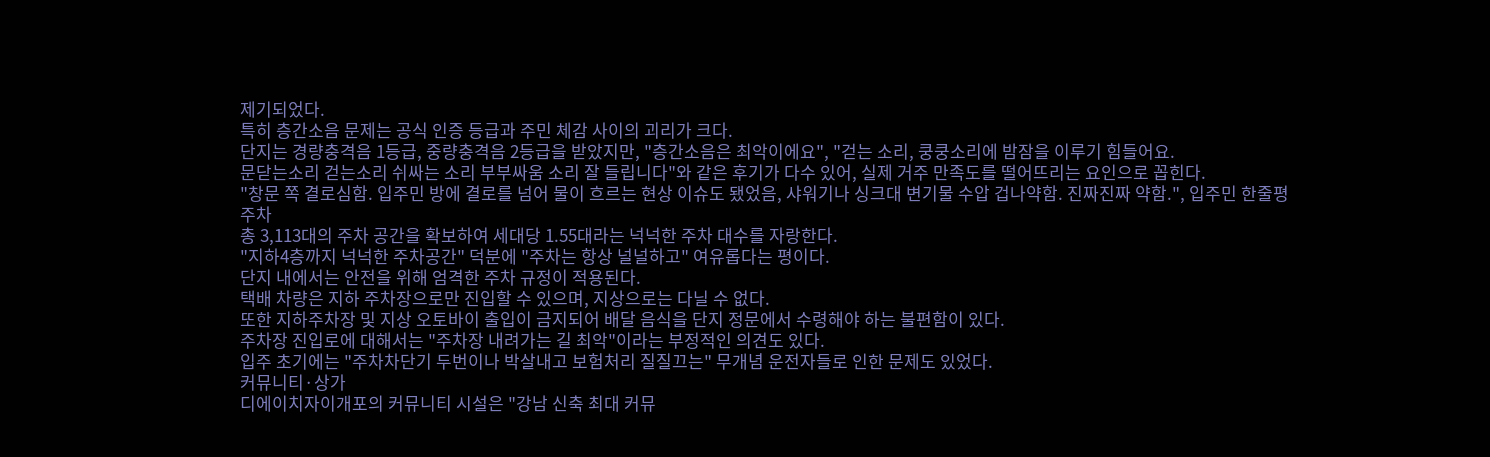제기되었다.
특히 층간소음 문제는 공식 인증 등급과 주민 체감 사이의 괴리가 크다.
단지는 경량충격음 1등급, 중량충격음 2등급을 받았지만, "층간소음은 최악이에요", "걷는 소리, 쿵쿵소리에 밤잠을 이루기 힘들어요.
문닫는소리 걷는소리 쉬싸는 소리 부부싸움 소리 잘 들립니다"와 같은 후기가 다수 있어, 실제 거주 만족도를 떨어뜨리는 요인으로 꼽힌다.
"창문 쪽 결로심함. 입주민 방에 결로를 넘어 물이 흐르는 현상 이슈도 됐었음, 샤워기나 싱크대 변기물 수압 겁나약함. 진짜진짜 약함.", 입주민 한줄평
주차
총 3,113대의 주차 공간을 확보하여 세대당 1.55대라는 넉넉한 주차 대수를 자랑한다.
"지하4층까지 넉넉한 주차공간" 덕분에 "주차는 항상 널널하고" 여유롭다는 평이다.
단지 내에서는 안전을 위해 엄격한 주차 규정이 적용된다.
택배 차량은 지하 주차장으로만 진입할 수 있으며, 지상으로는 다닐 수 없다.
또한 지하주차장 및 지상 오토바이 출입이 금지되어 배달 음식을 단지 정문에서 수령해야 하는 불편함이 있다.
주차장 진입로에 대해서는 "주차장 내려가는 길 최악"이라는 부정적인 의견도 있다.
입주 초기에는 "주차차단기 두번이나 박살내고 보험처리 질질끄는" 무개념 운전자들로 인한 문제도 있었다.
커뮤니티·상가
디에이치자이개포의 커뮤니티 시설은 "강남 신축 최대 커뮤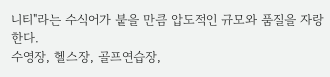니티"라는 수식어가 붙을 만큼 압도적인 규모와 품질을 자랑한다.
수영장, 헬스장, 골프연습장,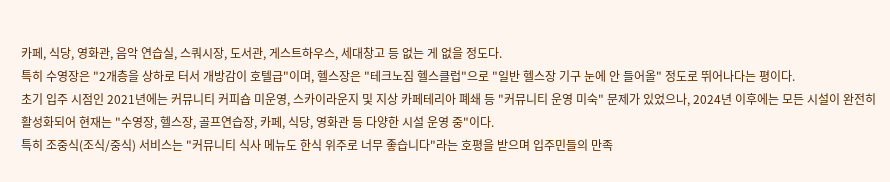카페, 식당, 영화관, 음악 연습실, 스쿼시장, 도서관, 게스트하우스, 세대창고 등 없는 게 없을 정도다.
특히 수영장은 "2개층을 상하로 터서 개방감이 호텔급"이며, 헬스장은 "테크노짐 헬스클럽"으로 "일반 헬스장 기구 눈에 안 들어올" 정도로 뛰어나다는 평이다.
초기 입주 시점인 2021년에는 커뮤니티 커피숍 미운영, 스카이라운지 및 지상 카페테리아 폐쇄 등 "커뮤니티 운영 미숙" 문제가 있었으나, 2024년 이후에는 모든 시설이 완전히 활성화되어 현재는 "수영장, 헬스장, 골프연습장, 카페, 식당, 영화관 등 다양한 시설 운영 중"이다.
특히 조중식(조식/중식) 서비스는 "커뮤니티 식사 메뉴도 한식 위주로 너무 좋습니다"라는 호평을 받으며 입주민들의 만족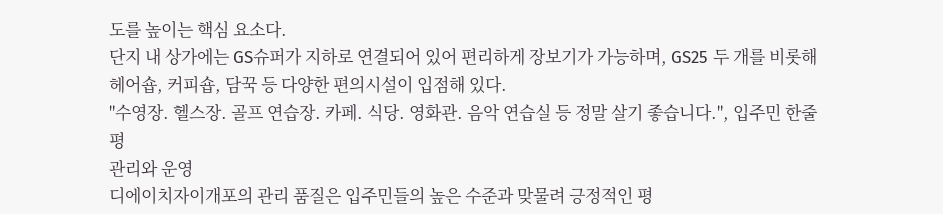도를 높이는 핵심 요소다.
단지 내 상가에는 GS슈퍼가 지하로 연결되어 있어 편리하게 장보기가 가능하며, GS25 두 개를 비롯해 헤어숍, 커피숍, 담꾹 등 다양한 편의시설이 입점해 있다.
"수영장. 헬스장. 골프 연습장. 카페. 식당. 영화관. 음악 연습실 등 정말 살기 좋습니다.", 입주민 한줄평
관리와 운영
디에이치자이개포의 관리 품질은 입주민들의 높은 수준과 맞물려 긍정적인 평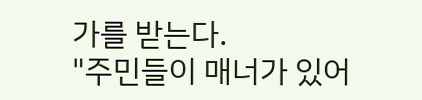가를 받는다.
"주민들이 매너가 있어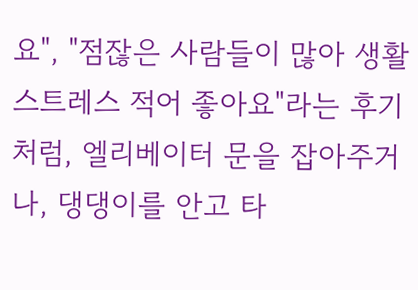요", "점잖은 사람들이 많아 생활 스트레스 적어 좋아요"라는 후기처럼, 엘리베이터 문을 잡아주거나, 댕댕이를 안고 타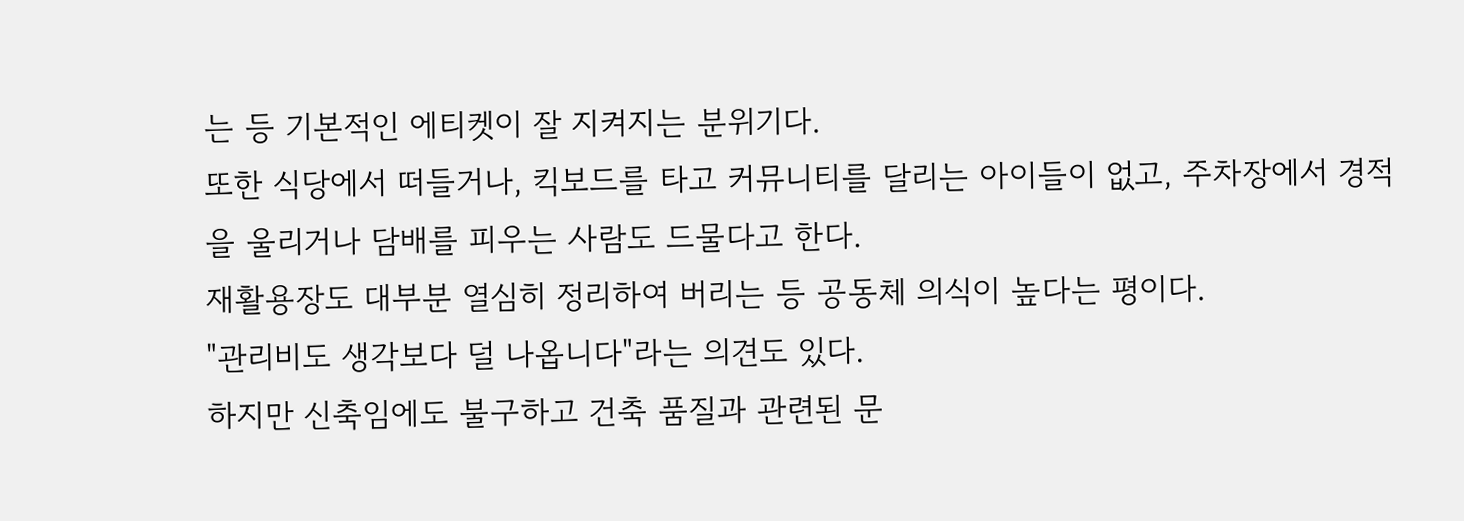는 등 기본적인 에티켓이 잘 지켜지는 분위기다.
또한 식당에서 떠들거나, 킥보드를 타고 커뮤니티를 달리는 아이들이 없고, 주차장에서 경적을 울리거나 담배를 피우는 사람도 드물다고 한다.
재활용장도 대부분 열심히 정리하여 버리는 등 공동체 의식이 높다는 평이다.
"관리비도 생각보다 덜 나옵니다"라는 의견도 있다.
하지만 신축임에도 불구하고 건축 품질과 관련된 문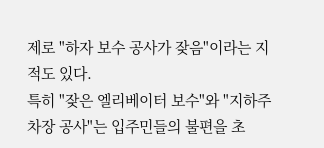제로 "하자 보수 공사가 잦음"이라는 지적도 있다.
특히 "잦은 엘리베이터 보수"와 "지하주차장 공사"는 입주민들의 불편을 초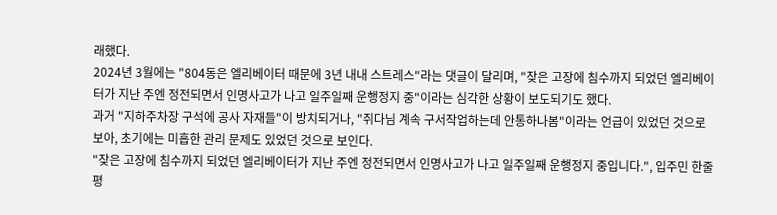래했다.
2024년 3월에는 "804동은 엘리베이터 때문에 3년 내내 스트레스"라는 댓글이 달리며, "잦은 고장에 침수까지 되었던 엘리베이터가 지난 주엔 정전되면서 인명사고가 나고 일주일째 운행정지 중"이라는 심각한 상황이 보도되기도 했다.
과거 "지하주차장 구석에 공사 자재들"이 방치되거나, "쥐다님 계속 구서작업하는데 안통하나봄"이라는 언급이 있었던 것으로 보아, 초기에는 미흡한 관리 문제도 있었던 것으로 보인다.
"잦은 고장에 침수까지 되었던 엘리베이터가 지난 주엔 정전되면서 인명사고가 나고 일주일째 운행정지 중입니다.", 입주민 한줄평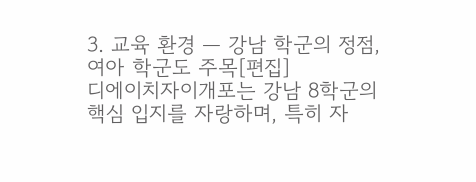3. 교육 환경 — 강남 학군의 정점, 여아 학군도 주목[편집]
디에이치자이개포는 강남 8학군의 핵심 입지를 자랑하며, 특히 자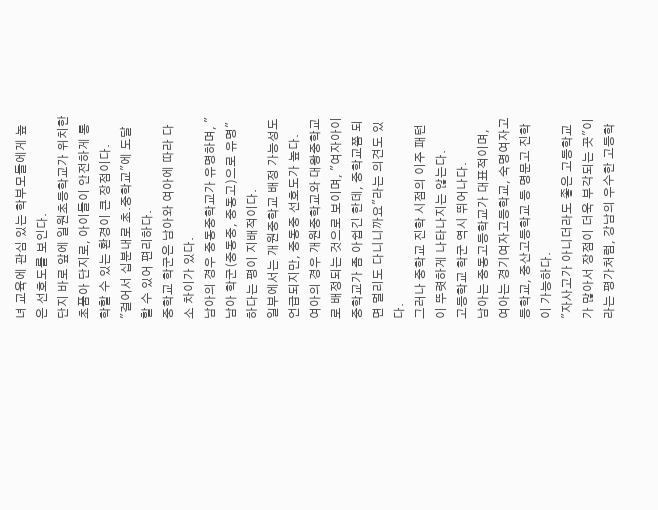녀 교육에 관심 있는 학부모들에게 높은 선호도를 보인다.
단지 바로 앞에 일원초등학교가 위치한 초품아 단지로, 아이들이 안전하게 통학할 수 있는 환경이 큰 장점이다.
"걸어서 십분내로 초.중학교"에 도달할 수 있어 편리하다.
중학교 학군은 남아와 여아에 따라 다소 차이가 있다.
남아의 경우 중동중학교가 유명하며, "남아 학군(중동중, 중동고)으로 유명"하다는 평이 지배적이다.
일부에서는 개원중학교 배정 가능성도 언급되지만, 중동중 선호도가 높다.
여아의 경우 개원중학교와 대왕중학교로 배정되는 것으로 보이며, "여자아이 중학교가 좀 아쉽긴 한데, 중학교쯤 되면 멀리도 다니니까요"라는 의견도 있다.
그러나 중학교 진학 시점의 이주 패턴이 뚜렷하게 나타나지는 않는다.
고등학교 학군 역시 뛰어나다.
남아는 중동고등학교가 대표적이며, 여아는 경기여자고등학교, 숙명여자고등학교, 중산고등학교 등 명문고 진학이 가능하다.
"자사고가 아니더라도 좋은 고등학교가 많아서 장점이 더욱 부각되는 곳"이라는 평가처럼, 강남의 우수한 고등학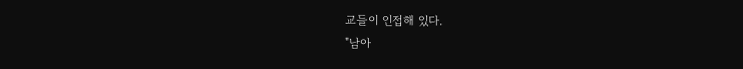교들이 인접해 있다.
"남아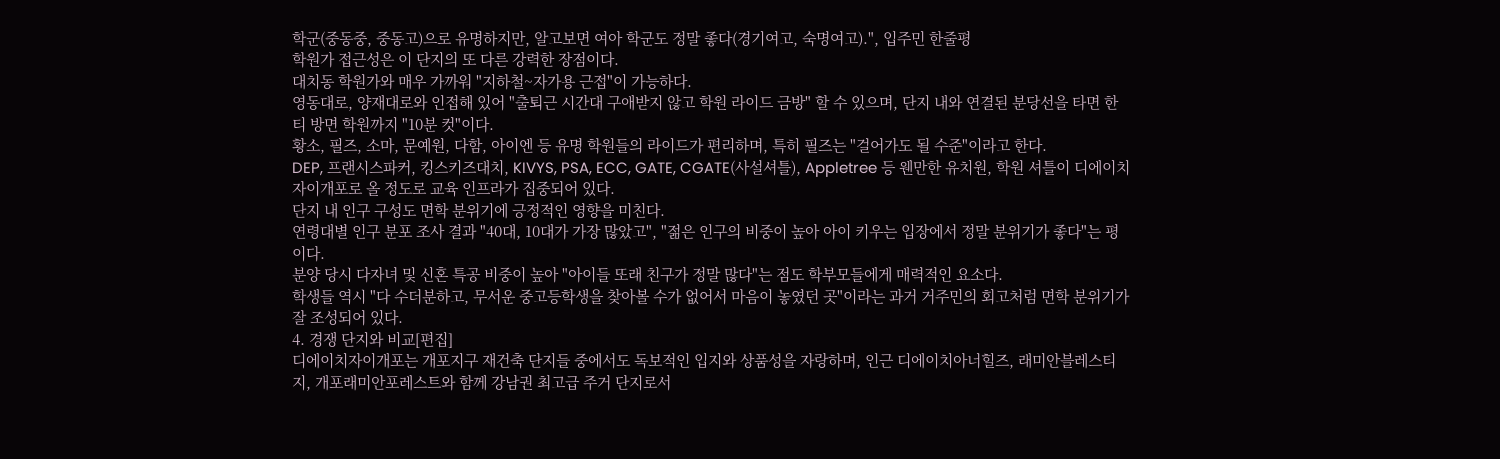학군(중동중, 중동고)으로 유명하지만, 알고보면 여아 학군도 정말 좋다(경기여고, 숙명여고).", 입주민 한줄평
학원가 접근성은 이 단지의 또 다른 강력한 장점이다.
대치동 학원가와 매우 가까워 "지하철~자가용 근접"이 가능하다.
영동대로, 양재대로와 인접해 있어 "출퇴근 시간대 구애받지 않고 학원 라이드 금방" 할 수 있으며, 단지 내와 연결된 분당선을 타면 한티 방면 학원까지 "10분 컷"이다.
황소, 필즈, 소마, 문예원, 다함, 아이엔 등 유명 학원들의 라이드가 편리하며, 특히 필즈는 "걸어가도 될 수준"이라고 한다.
DEP, 프랜시스파커, 킹스키즈대치, KIVYS, PSA, ECC, GATE, CGATE(사설셔틀), Appletree 등 웬만한 유치원, 학원 셔틀이 디에이치자이개포로 올 정도로 교육 인프라가 집중되어 있다.
단지 내 인구 구성도 면학 분위기에 긍정적인 영향을 미친다.
연령대별 인구 분포 조사 결과 "40대, 10대가 가장 많았고", "젊은 인구의 비중이 높아 아이 키우는 입장에서 정말 분위기가 좋다"는 평이다.
분양 당시 다자녀 및 신혼 특공 비중이 높아 "아이들 또래 친구가 정말 많다"는 점도 학부모들에게 매력적인 요소다.
학생들 역시 "다 수더분하고, 무서운 중고등학생을 찾아볼 수가 없어서 마음이 놓였던 곳"이라는 과거 거주민의 회고처럼 면학 분위기가 잘 조성되어 있다.
4. 경쟁 단지와 비교[편집]
디에이치자이개포는 개포지구 재건축 단지들 중에서도 독보적인 입지와 상품성을 자랑하며, 인근 디에이치아너힐즈, 래미안블레스티지, 개포래미안포레스트와 함께 강남권 최고급 주거 단지로서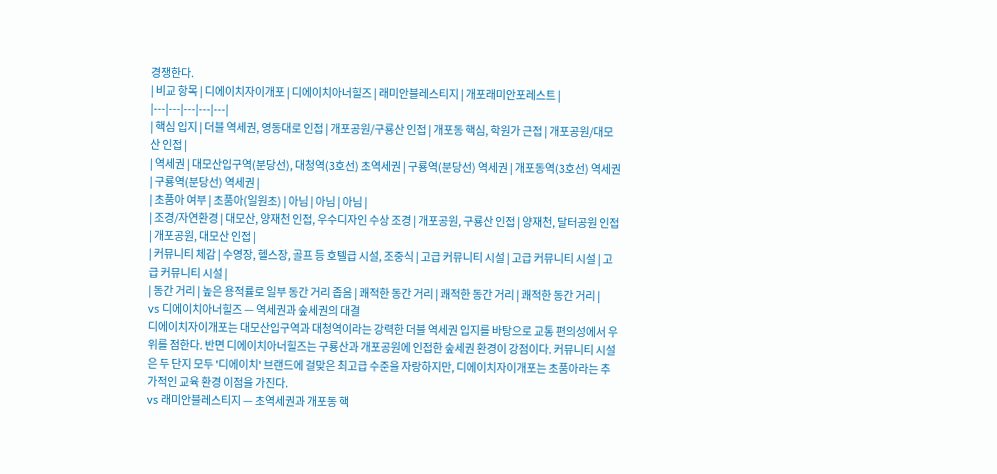경쟁한다.
| 비교 항목 | 디에이치자이개포 | 디에이치아너힐즈 | 래미안블레스티지 | 개포래미안포레스트 |
|---|---|---|---|---|
| 핵심 입지 | 더블 역세권, 영동대로 인접 | 개포공원/구룡산 인접 | 개포동 핵심, 학원가 근접 | 개포공원/대모산 인접 |
| 역세권 | 대모산입구역(분당선), 대청역(3호선) 초역세권 | 구룡역(분당선) 역세권 | 개포동역(3호선) 역세권 | 구룡역(분당선) 역세권 |
| 초품아 여부 | 초품아(일원초) | 아님 | 아님 | 아님 |
| 조경/자연환경 | 대모산, 양재천 인접, 우수디자인 수상 조경 | 개포공원, 구룡산 인접 | 양재천, 달터공원 인접 | 개포공원, 대모산 인접 |
| 커뮤니티 체감 | 수영장, 헬스장, 골프 등 호텔급 시설, 조중식 | 고급 커뮤니티 시설 | 고급 커뮤니티 시설 | 고급 커뮤니티 시설 |
| 동간 거리 | 높은 용적률로 일부 동간 거리 좁음 | 쾌적한 동간 거리 | 쾌적한 동간 거리 | 쾌적한 동간 거리 |
vs 디에이치아너힐즈 — 역세권과 숲세권의 대결
디에이치자이개포는 대모산입구역과 대청역이라는 강력한 더블 역세권 입지를 바탕으로 교통 편의성에서 우위를 점한다. 반면 디에이치아너힐즈는 구룡산과 개포공원에 인접한 숲세권 환경이 강점이다. 커뮤니티 시설은 두 단지 모두 '디에이치' 브랜드에 걸맞은 최고급 수준을 자랑하지만, 디에이치자이개포는 초품아라는 추가적인 교육 환경 이점을 가진다.
vs 래미안블레스티지 — 초역세권과 개포동 핵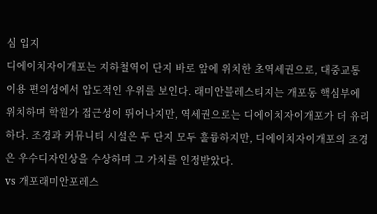심 입지
디에이치자이개포는 지하철역이 단지 바로 앞에 위치한 초역세권으로, 대중교통 이용 편의성에서 압도적인 우위를 보인다. 래미안블레스티지는 개포동 핵심부에 위치하며 학원가 접근성이 뛰어나지만, 역세권으로는 디에이치자이개포가 더 유리하다. 조경과 커뮤니티 시설은 두 단지 모두 훌륭하지만, 디에이치자이개포의 조경은 우수디자인상을 수상하며 그 가치를 인정받았다.
vs 개포래미안포레스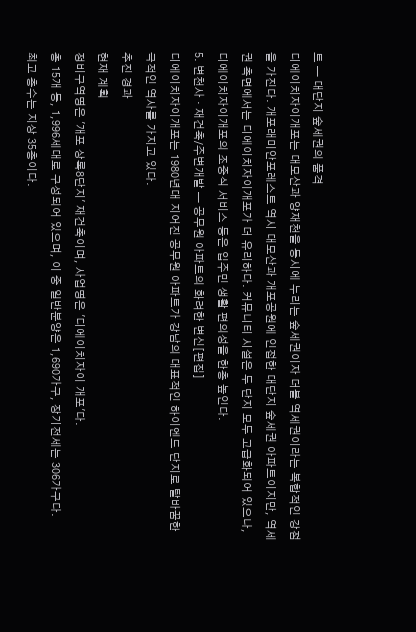트 — 대단지 숲세권의 품격
디에이치자이개포는 대모산과 양재천을 동시에 누리는 숲세권이자 더블 역세권이라는 복합적인 강점을 가진다. 개포래미안포레스트 역시 대모산과 개포공원에 인접한 대단지 숲세권 아파트이지만, 역세권 측면에서는 디에이치자이개포가 더 유리하다. 커뮤니티 시설은 두 단지 모두 고급화되어 있으나, 디에이치자이개포의 조중식 서비스 등은 입주민 생활 편의성을 한층 높인다.
5. 변천사 · 재건축/주변개발 — 공무원 아파트의 화려한 변신[편집]
디에이치자이개포는 1980년대 지어진 공무원 아파트가 강남의 대표적인 하이엔드 단지로 탈바꿈한 극적인 역사를 가지고 있다.
추진 경과
현재 계획
정비구역명은 '개포 상록8단지' 재건축이며, 사업명은 '디에이치자이 개포'다.
총 15개 동, 1,996세대로 구성되어 있으며, 이 중 일반분양은 1,690가구, 장기전세는 306가구다.
최고 층수는 지상 35층이다.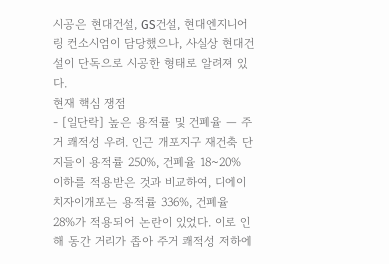시공은 현대건설, GS건설, 현대엔지니어링 컨소시엄이 담당했으나, 사실상 현대건설이 단독으로 시공한 형태로 알려져 있다.
현재 핵심 쟁점
- [일단락] 높은 용적률 및 건폐율 — 주거 쾌적성 우려. 인근 개포지구 재건축 단지들이 용적률 250%, 건폐율 18~20% 이하를 적용받은 것과 비교하여, 디에이치자이개포는 용적률 336%, 건폐율 28%가 적용되어 논란이 있었다. 이로 인해 동간 거리가 좁아 주거 쾌적성 저하에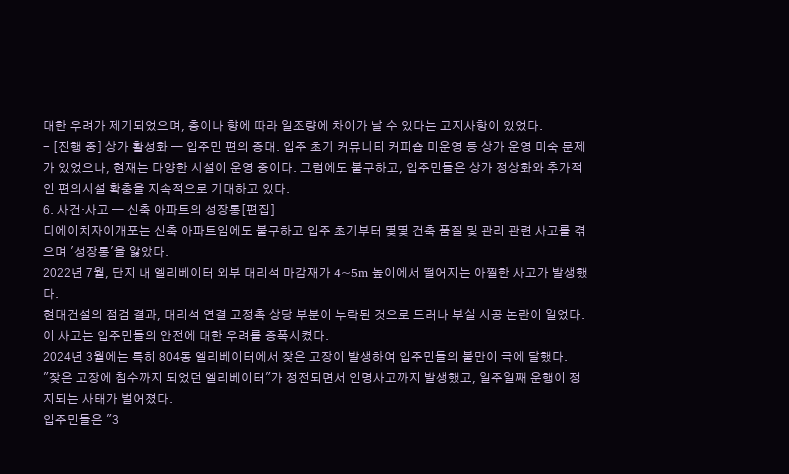대한 우려가 제기되었으며, 층이나 향에 따라 일조량에 차이가 날 수 있다는 고지사항이 있었다.
- [진행 중] 상가 활성화 — 입주민 편의 증대. 입주 초기 커뮤니티 커피숍 미운영 등 상가 운영 미숙 문제가 있었으나, 현재는 다양한 시설이 운영 중이다. 그럼에도 불구하고, 입주민들은 상가 정상화와 추가적인 편의시설 확충을 지속적으로 기대하고 있다.
6. 사건·사고 — 신축 아파트의 성장통[편집]
디에이치자이개포는 신축 아파트임에도 불구하고 입주 초기부터 몇몇 건축 품질 및 관리 관련 사고를 겪으며 '성장통'을 앓았다.
2022년 7월, 단지 내 엘리베이터 외부 대리석 마감재가 4~5m 높이에서 떨어지는 아찔한 사고가 발생했다.
현대건설의 점검 결과, 대리석 연결 고정촉 상당 부분이 누락된 것으로 드러나 부실 시공 논란이 일었다.
이 사고는 입주민들의 안전에 대한 우려를 증폭시켰다.
2024년 3월에는 특히 804동 엘리베이터에서 잦은 고장이 발생하여 입주민들의 불만이 극에 달했다.
"잦은 고장에 침수까지 되었던 엘리베이터"가 정전되면서 인명사고까지 발생했고, 일주일째 운행이 정지되는 사태가 벌어졌다.
입주민들은 "3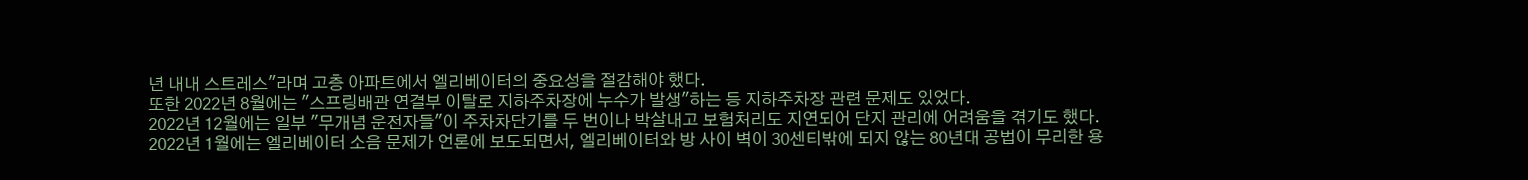년 내내 스트레스"라며 고층 아파트에서 엘리베이터의 중요성을 절감해야 했다.
또한 2022년 8월에는 "스프링배관 연결부 이탈로 지하주차장에 누수가 발생"하는 등 지하주차장 관련 문제도 있었다.
2022년 12월에는 일부 "무개념 운전자들"이 주차차단기를 두 번이나 박살내고 보험처리도 지연되어 단지 관리에 어려움을 겪기도 했다.
2022년 1월에는 엘리베이터 소음 문제가 언론에 보도되면서, 엘리베이터와 방 사이 벽이 30센티밖에 되지 않는 80년대 공법이 무리한 용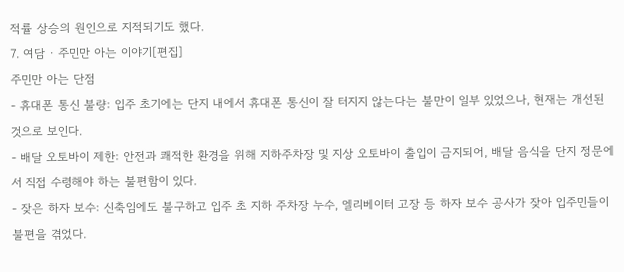적률 상승의 원인으로 지적되기도 했다.
7. 여담 · 주민만 아는 이야기[편집]
주민만 아는 단점
- 휴대폰 통신 불량: 입주 초기에는 단지 내에서 휴대폰 통신이 잘 터지지 않는다는 불만이 일부 있었으나, 현재는 개선된 것으로 보인다.
- 배달 오토바이 제한: 안전과 쾌적한 환경을 위해 지하주차장 및 지상 오토바이 출입이 금지되어, 배달 음식을 단지 정문에서 직접 수령해야 하는 불편함이 있다.
- 잦은 하자 보수: 신축임에도 불구하고 입주 초 지하 주차장 누수, 엘리베이터 고장 등 하자 보수 공사가 잦아 입주민들이 불편을 겪었다.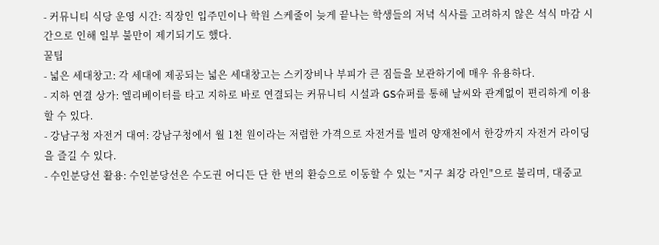- 커뮤니티 식당 운영 시간: 직장인 입주민이나 학원 스케줄이 늦게 끝나는 학생들의 저녁 식사를 고려하지 않은 석식 마감 시간으로 인해 일부 불만이 제기되기도 했다.
꿀팁
- 넓은 세대창고: 각 세대에 제공되는 넓은 세대창고는 스키장비나 부피가 큰 짐들을 보관하기에 매우 유용하다.
- 지하 연결 상가: 엘리베이터를 타고 지하로 바로 연결되는 커뮤니티 시설과 GS슈퍼를 통해 날씨와 관계없이 편리하게 이용할 수 있다.
- 강남구청 자전거 대여: 강남구청에서 월 1천 원이라는 저렴한 가격으로 자전거를 빌려 양재천에서 한강까지 자전거 라이딩을 즐길 수 있다.
- 수인분당선 활용: 수인분당선은 수도권 어디든 단 한 번의 환승으로 이동할 수 있는 "지구 최강 라인"으로 불리며, 대중교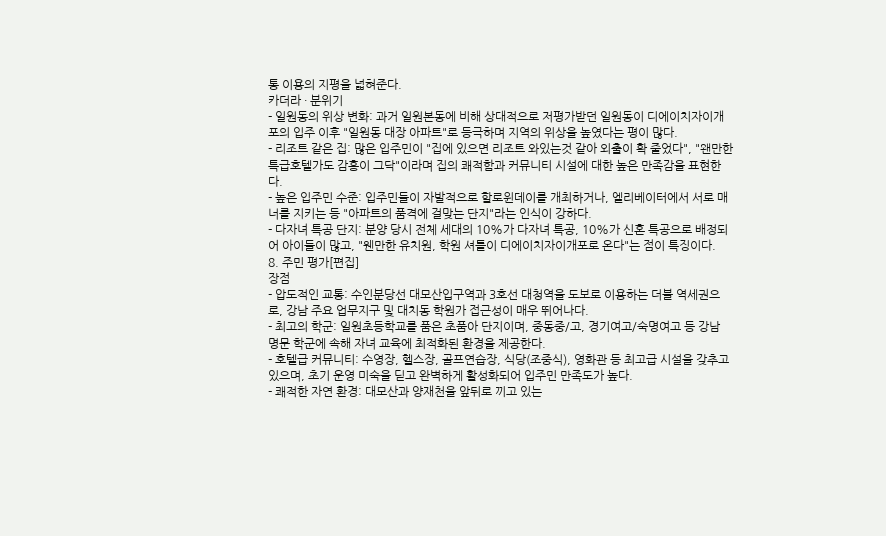통 이용의 지평을 넓혀준다.
카더라 · 분위기
- 일원동의 위상 변화: 과거 일원본동에 비해 상대적으로 저평가받던 일원동이 디에이치자이개포의 입주 이후 "일원동 대장 아파트"로 등극하며 지역의 위상을 높였다는 평이 많다.
- 리조트 같은 집: 많은 입주민이 "집에 있으면 리조트 와있는것 같아 외출이 확 줄었다", "왠만한 특급호텔가도 감흥이 그닥"이라며 집의 쾌적함과 커뮤니티 시설에 대한 높은 만족감을 표현한다.
- 높은 입주민 수준: 입주민들이 자발적으로 할로윈데이를 개최하거나, 엘리베이터에서 서로 매너를 지키는 등 "아파트의 품격에 걸맞는 단지"라는 인식이 강하다.
- 다자녀 특공 단지: 분양 당시 전체 세대의 10%가 다자녀 특공, 10%가 신혼 특공으로 배정되어 아이들이 많고, "웬만한 유치원, 학원 셔틀이 디에이치자이개포로 온다"는 점이 특징이다.
8. 주민 평가[편집]
장점
- 압도적인 교통: 수인분당선 대모산입구역과 3호선 대청역을 도보로 이용하는 더블 역세권으로, 강남 주요 업무지구 및 대치동 학원가 접근성이 매우 뛰어나다.
- 최고의 학군: 일원초등학교를 품은 초품아 단지이며, 중동중/고, 경기여고/숙명여고 등 강남 명문 학군에 속해 자녀 교육에 최적화된 환경을 제공한다.
- 호텔급 커뮤니티: 수영장, 헬스장, 골프연습장, 식당(조중식), 영화관 등 최고급 시설을 갖추고 있으며, 초기 운영 미숙을 딛고 완벽하게 활성화되어 입주민 만족도가 높다.
- 쾌적한 자연 환경: 대모산과 양재천을 앞뒤로 끼고 있는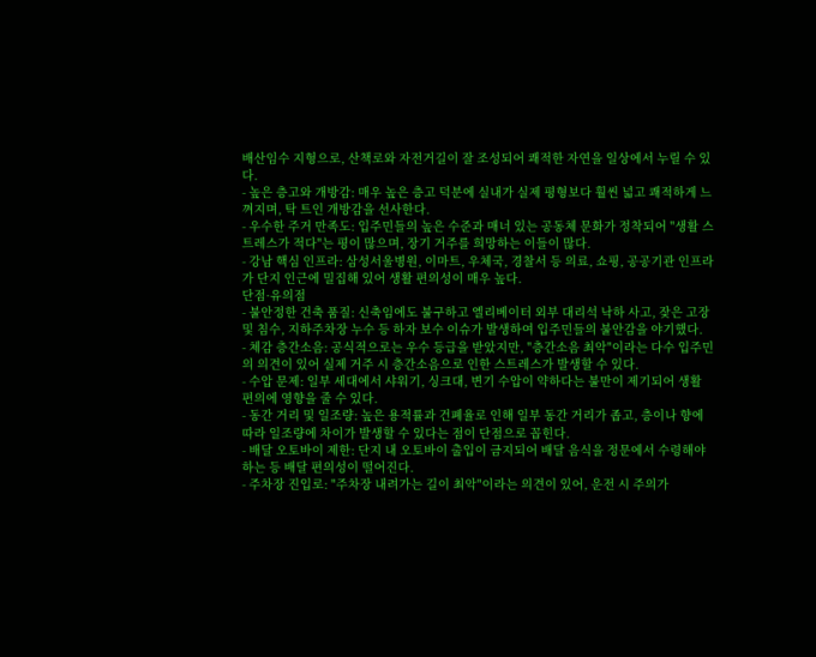배산임수 지형으로, 산책로와 자전거길이 잘 조성되어 쾌적한 자연을 일상에서 누릴 수 있다.
- 높은 층고와 개방감: 매우 높은 층고 덕분에 실내가 실제 평형보다 훨씬 넓고 쾌적하게 느껴지며, 탁 트인 개방감을 선사한다.
- 우수한 주거 만족도: 입주민들의 높은 수준과 매너 있는 공동체 문화가 정착되어 "생활 스트레스가 적다"는 평이 많으며, 장기 거주를 희망하는 이들이 많다.
- 강남 핵심 인프라: 삼성서울병원, 이마트, 우체국, 경찰서 등 의료, 쇼핑, 공공기관 인프라가 단지 인근에 밀집해 있어 생활 편의성이 매우 높다.
단점·유의점
- 불안정한 건축 품질: 신축임에도 불구하고 엘리베이터 외부 대리석 낙하 사고, 잦은 고장 및 침수, 지하주차장 누수 등 하자 보수 이슈가 발생하여 입주민들의 불안감을 야기했다.
- 체감 층간소음: 공식적으로는 우수 등급을 받았지만, "층간소음 최악"이라는 다수 입주민의 의견이 있어 실제 거주 시 층간소음으로 인한 스트레스가 발생할 수 있다.
- 수압 문제: 일부 세대에서 샤워기, 싱크대, 변기 수압이 약하다는 불만이 제기되어 생활 편의에 영향을 줄 수 있다.
- 동간 거리 및 일조량: 높은 용적률과 건폐율로 인해 일부 동간 거리가 좁고, 층이나 향에 따라 일조량에 차이가 발생할 수 있다는 점이 단점으로 꼽힌다.
- 배달 오토바이 제한: 단지 내 오토바이 출입이 금지되어 배달 음식을 정문에서 수령해야 하는 등 배달 편의성이 떨어진다.
- 주차장 진입로: "주차장 내려가는 길이 최악"이라는 의견이 있어, 운전 시 주의가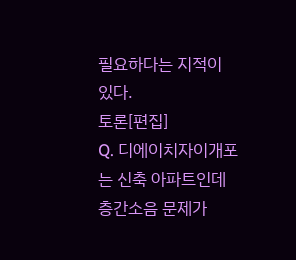필요하다는 지적이 있다.
토론[편집]
Q. 디에이치자이개포는 신축 아파트인데 층간소음 문제가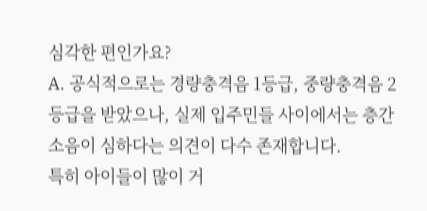심각한 편인가요?
A. 공식적으로는 경량충격음 1등급, 중량충격음 2등급을 받았으나, 실제 입주민들 사이에서는 층간소음이 심하다는 의견이 다수 존재합니다.
특히 아이들이 많이 거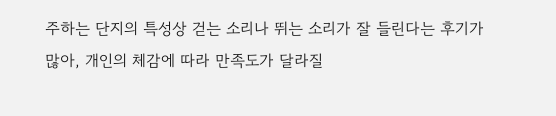주하는 단지의 특성상 걷는 소리나 뛰는 소리가 잘 들린다는 후기가 많아, 개인의 체감에 따라 만족도가 달라질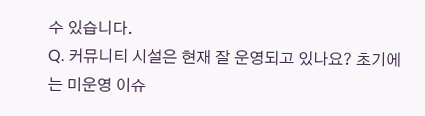수 있습니다.
Q. 커뮤니티 시설은 현재 잘 운영되고 있나요? 초기에는 미운영 이슈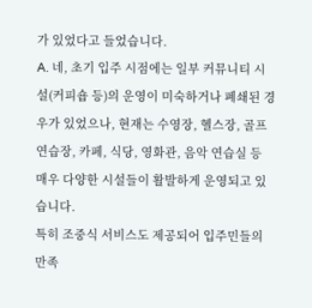가 있었다고 들었습니다.
A. 네, 초기 입주 시점에는 일부 커뮤니티 시설(커피숍 등)의 운영이 미숙하거나 폐쇄된 경우가 있었으나, 현재는 수영장, 헬스장, 골프연습장, 카페, 식당, 영화관, 음악 연습실 등 매우 다양한 시설들이 활발하게 운영되고 있습니다.
특히 조중식 서비스도 제공되어 입주민들의 만족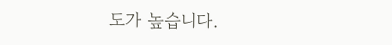도가 높습니다.